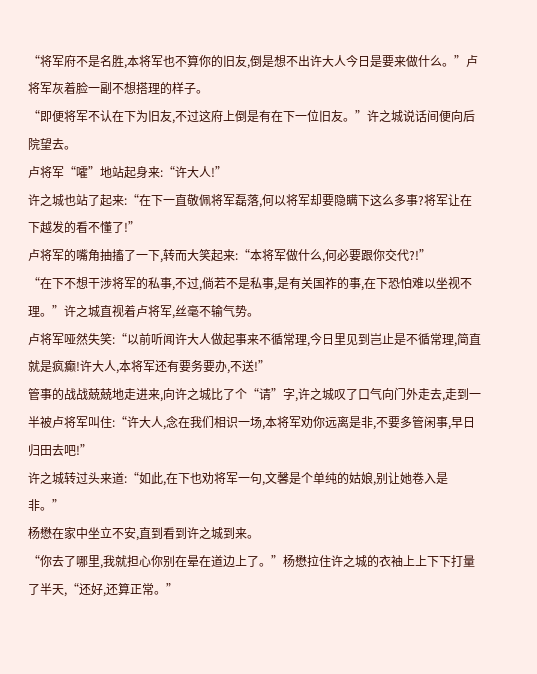“将军府不是名胜,本将军也不算你的旧友,倒是想不出许大人今日是要来做什么。”卢将军灰着脸一副不想搭理的样子。
“即便将军不认在下为旧友,不过这府上倒是有在下一位旧友。”许之城说话间便向后院望去。
卢将军“嚯”地站起身来:“许大人!”
许之城也站了起来:“在下一直敬佩将军磊落,何以将军却要隐瞒下这么多事?将军让在下越发的看不懂了!”
卢将军的嘴角抽搐了一下,转而大笑起来:“本将军做什么,何必要跟你交代?!”
“在下不想干涉将军的私事,不过,倘若不是私事,是有关国祚的事,在下恐怕难以坐视不理。”许之城直视着卢将军,丝毫不输气势。
卢将军哑然失笑:“以前听闻许大人做起事来不循常理,今日里见到岂止是不循常理,简直就是疯癫!许大人,本将军还有要务要办,不送!”
管事的战战兢兢地走进来,向许之城比了个“请”字,许之城叹了口气向门外走去,走到一半被卢将军叫住:“许大人,念在我们相识一场,本将军劝你远离是非,不要多管闲事,早日归田去吧!”
许之城转过头来道:“如此,在下也劝将军一句,文馨是个单纯的姑娘,别让她卷入是非。”
杨懋在家中坐立不安,直到看到许之城到来。
“你去了哪里,我就担心你别在晕在道边上了。”杨懋拉住许之城的衣袖上上下下打量了半天,“还好,还算正常。”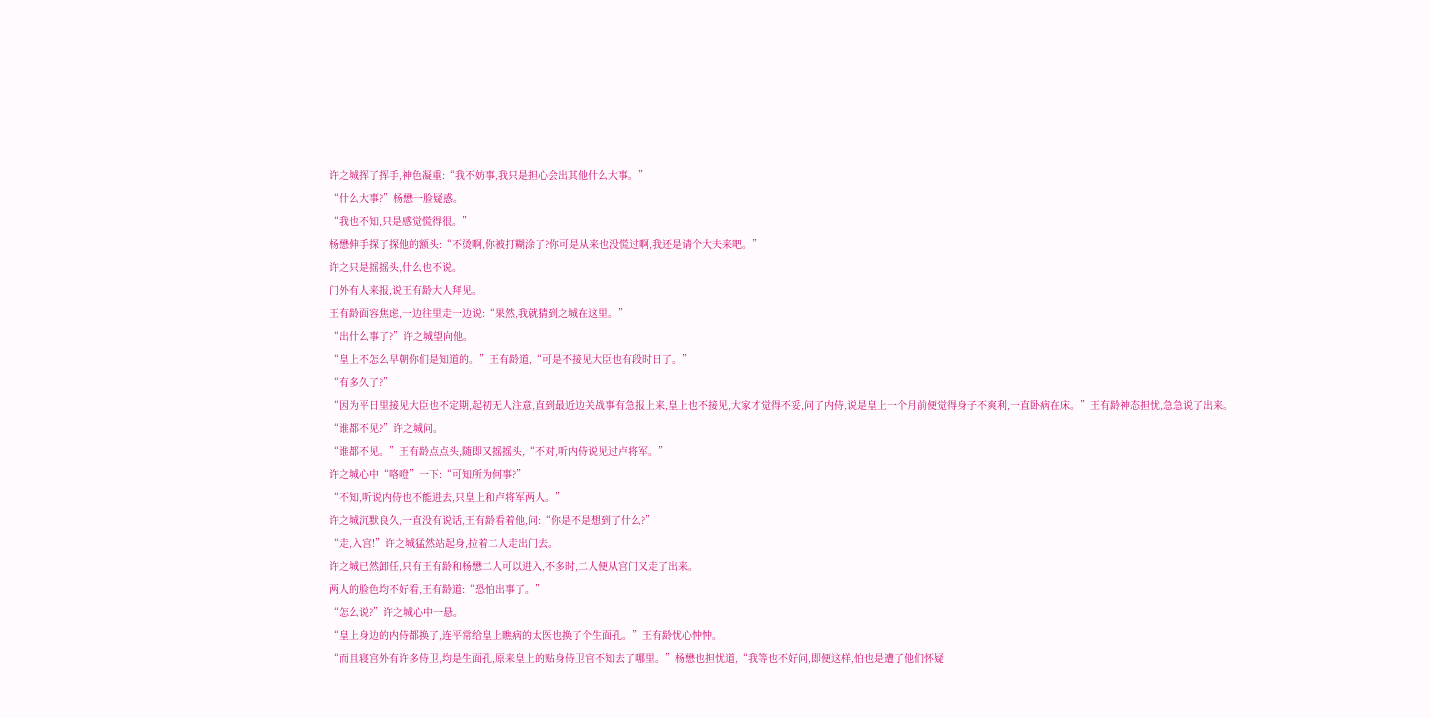许之城挥了挥手,神色凝重:“我不妨事,我只是担心会出其他什么大事。”
“什么大事?”杨懋一脸疑惑。
“我也不知,只是感觉慌得很。”
杨懋伸手探了探他的额头:“不烫啊,你被打糊涂了?你可是从来也没慌过啊,我还是请个大夫来吧。”
许之只是摇摇头,什么也不说。
门外有人来报,说王有龄大人拜见。
王有龄面容焦虑,一边往里走一边说:“果然,我就猜到之城在这里。”
“出什么事了?”许之城望向他。
“皇上不怎么早朝你们是知道的。”王有龄道,“可是不接见大臣也有段时日了。”
“有多久了?”
“因为平日里接见大臣也不定期,起初无人注意,直到最近边关战事有急报上来,皇上也不接见,大家才觉得不妥,问了内侍,说是皇上一个月前便觉得身子不爽利,一直卧病在床。”王有龄神态担忧,急急说了出来。
“谁都不见?”许之城问。
“谁都不见。”王有龄点点头,随即又摇摇头,“不对,听内侍说见过卢将军。”
许之城心中“咯噔”一下:“可知所为何事?”
“不知,听说内侍也不能进去,只皇上和卢将军两人。”
许之城沉默良久,一直没有说话,王有龄看着他,问:“你是不是想到了什么?”
“走,入宫!”许之城猛然站起身,拉着二人走出门去。
许之城已然卸任,只有王有龄和杨懋二人可以进入,不多时,二人便从宫门又走了出来。
两人的脸色均不好看,王有龄道:“恐怕出事了。”
“怎么说?”许之城心中一悬。
“皇上身边的内侍都换了,连平常给皇上瞧病的太医也换了个生面孔。”王有龄忧心忡忡。
“而且寝宫外有许多侍卫,均是生面孔,原来皇上的贴身侍卫官不知去了哪里。”杨懋也担忧道,“我等也不好问,即便这样,怕也是遭了他们怀疑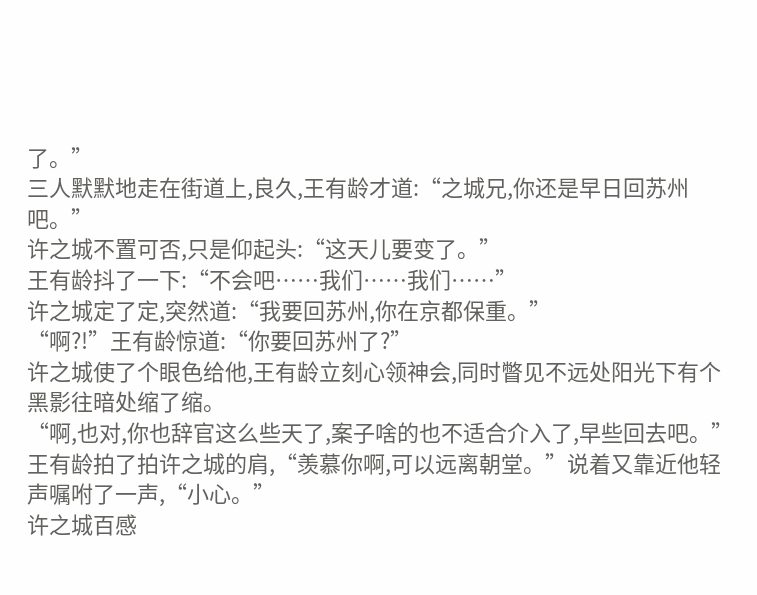了。”
三人默默地走在街道上,良久,王有龄才道:“之城兄,你还是早日回苏州吧。”
许之城不置可否,只是仰起头:“这天儿要变了。”
王有龄抖了一下:“不会吧……我们……我们……”
许之城定了定,突然道:“我要回苏州,你在京都保重。”
“啊?!”王有龄惊道:“你要回苏州了?”
许之城使了个眼色给他,王有龄立刻心领神会,同时瞥见不远处阳光下有个黑影往暗处缩了缩。
“啊,也对,你也辞官这么些天了,案子啥的也不适合介入了,早些回去吧。”王有龄拍了拍许之城的肩,“羡慕你啊,可以远离朝堂。”说着又靠近他轻声嘱咐了一声,“小心。”
许之城百感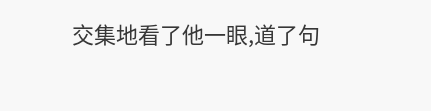交集地看了他一眼,道了句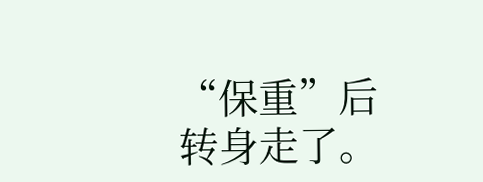“保重”后转身走了。